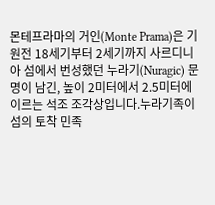몬테프라마의 거인(Monte Prama)은 기원전 18세기부터 2세기까지 사르디니아 섬에서 번성했던 누라기(Nuragic) 문명이 남긴, 높이 2미터에서 2.5미터에 이르는 석조 조각상입니다.누라기족이 섬의 토착 민족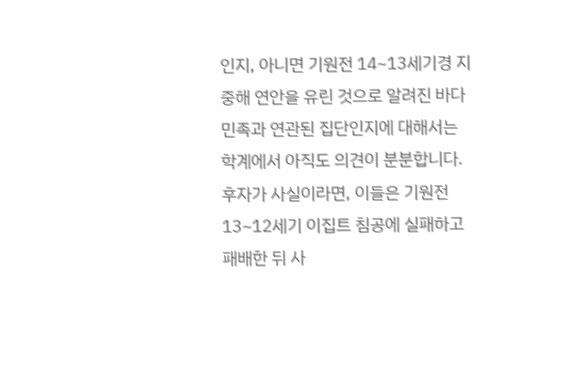인지, 아니면 기원전 14~13세기경 지중해 연안을 유린 것으로 알려진 바다 민족과 연관된 집단인지에 대해서는 학계에서 아직도 의견이 분분합니다. 후자가 사실이라면, 이들은 기원전 13~12세기 이집트 침공에 실패하고 패배한 뒤 사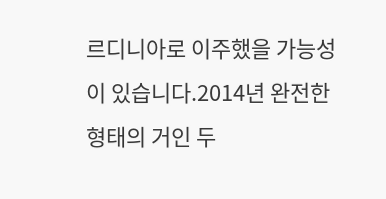르디니아로 이주했을 가능성이 있습니다.2014년 완전한 형태의 거인 두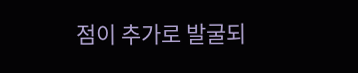점이 추가로 발굴되